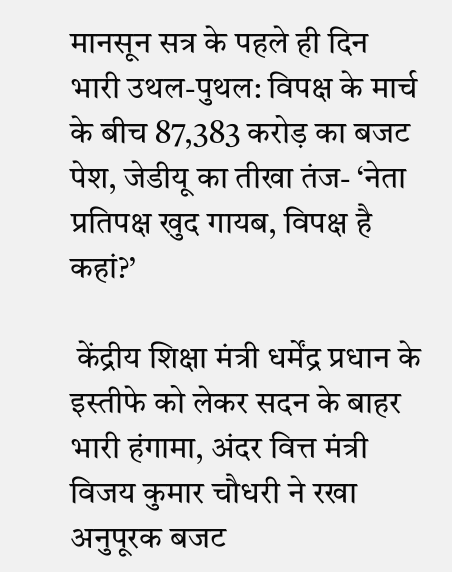मानसून सत्र के पहले ही दिन भारी उथल-पुथल: विपक्ष के मार्च के बीच 87,383 करोड़ का बजट पेश, जेडीयू का तीखा तंज- ‘नेता प्रतिपक्ष खुद गायब, विपक्ष है कहां?’

 केंद्रीय शिक्षा मंत्री धर्मेंद्र प्रधान के इस्तीफे को लेकर सदन के बाहर भारी हंगामा, अंदर वित्त मंत्री विजय कुमार चौधरी ने रखा अनुपूरक बजट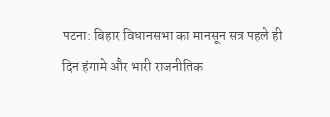पटना: बिहार विधानसभा का मानसून सत्र पहले ही दिन हंगामे और भारी राजनीतिक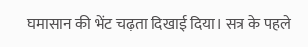घमासान की भेंट चढ़ता दिखाई दिया। सत्र के पहले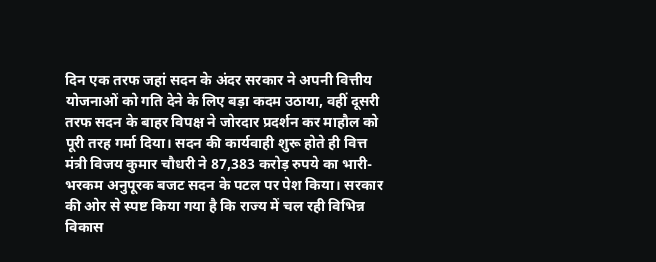दिन एक तरफ जहां सदन के अंदर सरकार ने अपनी वित्तीय योजनाओं को गति देने के लिए बड़ा कदम उठाया, वहीं दूसरी तरफ सदन के बाहर विपक्ष ने जोरदार प्रदर्शन कर माहौल को पूरी तरह गर्मा दिया। सदन की कार्यवाही शुरू होते ही वित्त मंत्री विजय कुमार चौधरी ने 87,383 करोड़ रुपये का भारी-भरकम अनुपूरक बजट सदन के पटल पर पेश किया। सरकार की ओर से स्पष्ट किया गया है कि राज्य में चल रही विभिन्न विकास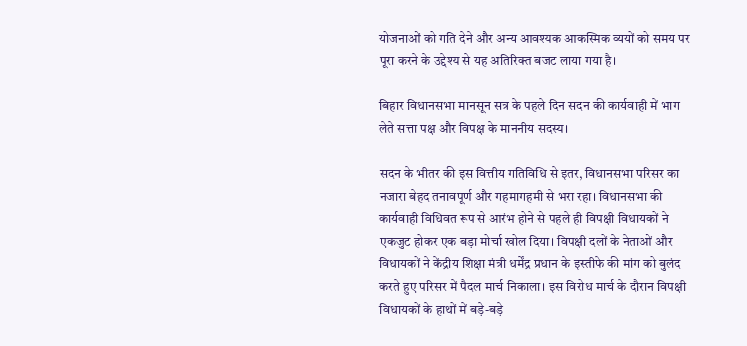योजनाओं को गति देने और अन्य आवश्यक आकस्मिक व्ययों को समय पर पूरा करने के उद्देश्य से यह अतिरिक्त बजट लाया गया है।

बिहार विधानसभा मानसून सत्र के पहले दिन सदन की कार्यवाही में भाग लेते सत्ता पक्ष और विपक्ष के माननीय सदस्य।

सदन के भीतर की इस वित्तीय गतिविधि से इतर, विधानसभा परिसर का नजारा बेहद तनावपूर्ण और गहमागहमी से भरा रहा। विधानसभा की कार्यवाही विधिवत रूप से आरंभ होने से पहले ही विपक्षी विधायकों ने एकजुट होकर एक बड़ा मोर्चा खोल दिया। विपक्षी दलों के नेताओं और विधायकों ने केंद्रीय शिक्षा मंत्री धर्मेंद्र प्रधान के इस्तीफे की मांग को बुलंद करते हुए परिसर में पैदल मार्च निकाला। इस विरोध मार्च के दौरान विपक्षी विधायकों के हाथों में बड़े-बड़े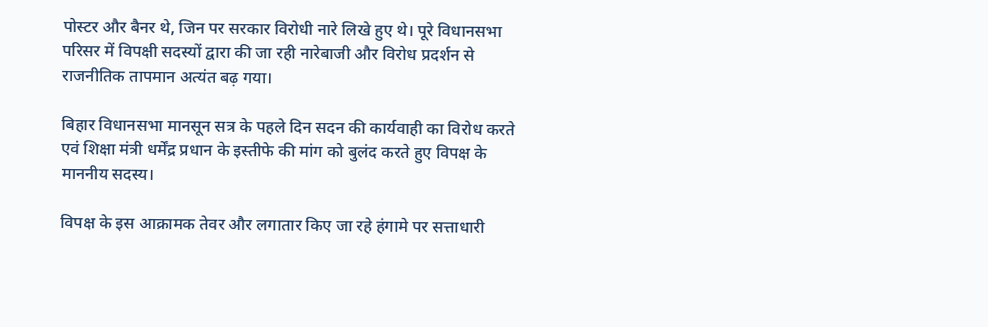पोस्टर और बैनर थे, जिन पर सरकार विरोधी नारे लिखे हुए थे। पूरे विधानसभा परिसर में विपक्षी सदस्यों द्वारा की जा रही नारेबाजी और विरोध प्रदर्शन से राजनीतिक तापमान अत्यंत बढ़ गया।

बिहार विधानसभा मानसून सत्र के पहले दिन सदन की कार्यवाही का विरोध करते एवं शिक्षा मंत्री धर्मेंद्र प्रधान के इस्तीफे की मांग को बुलंद करते हुए विपक्ष के माननीय सदस्य।

विपक्ष के इस आक्रामक तेवर और लगातार किए जा रहे हंगामे पर सत्ताधारी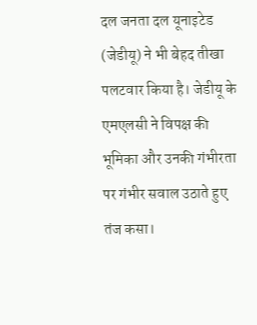दल जनता दल यूनाइटेड (जेडीयू) ने भी बेहद तीखा पलटवार किया है। जेडीयू के एमएलसी ने विपक्ष की भूमिका और उनकी गंभीरता पर गंभीर सवाल उठाते हुए तंज कसा।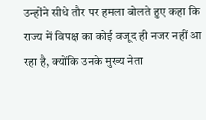उन्होंने सीधे तौर पर हमला बोलते हुए कहा कि राज्य में विपक्ष का कोई वजूद ही नजर नहीं आ रहा है, क्योंकि उनके मुख्य नेता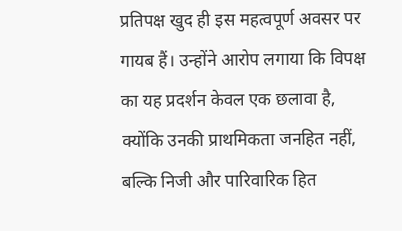प्रतिपक्ष खुद ही इस महत्वपूर्ण अवसर पर गायब हैं। उन्होंने आरोप लगाया कि विपक्ष का यह प्रदर्शन केवल एक छलावा है, क्योंकि उनकी प्राथमिकता जनहित नहीं, बल्कि निजी और पारिवारिक हित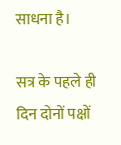साधना है।

सत्र के पहले ही दिन दोनों पक्षों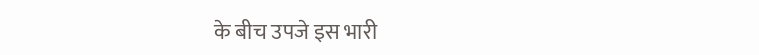के बीच उपजे इस भारी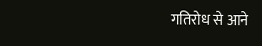गतिरोध से आने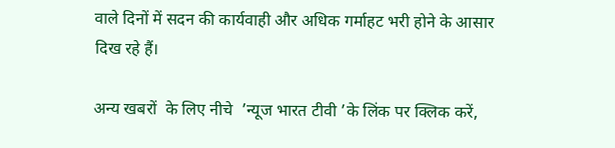वाले दिनों में सदन की कार्यवाही और अधिक गर्माहट भरी होने के आसार दिख रहे हैं।

अन्‍य खबरों  के लिए नीचे  ’न्‍यूज भारत टीवी ’के लिंक पर क्लिक करें,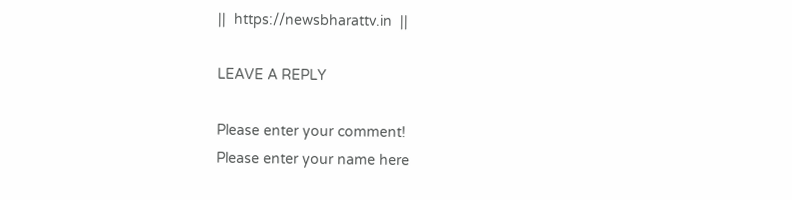||  https://newsbharattv.in  ||

LEAVE A REPLY

Please enter your comment!
Please enter your name here